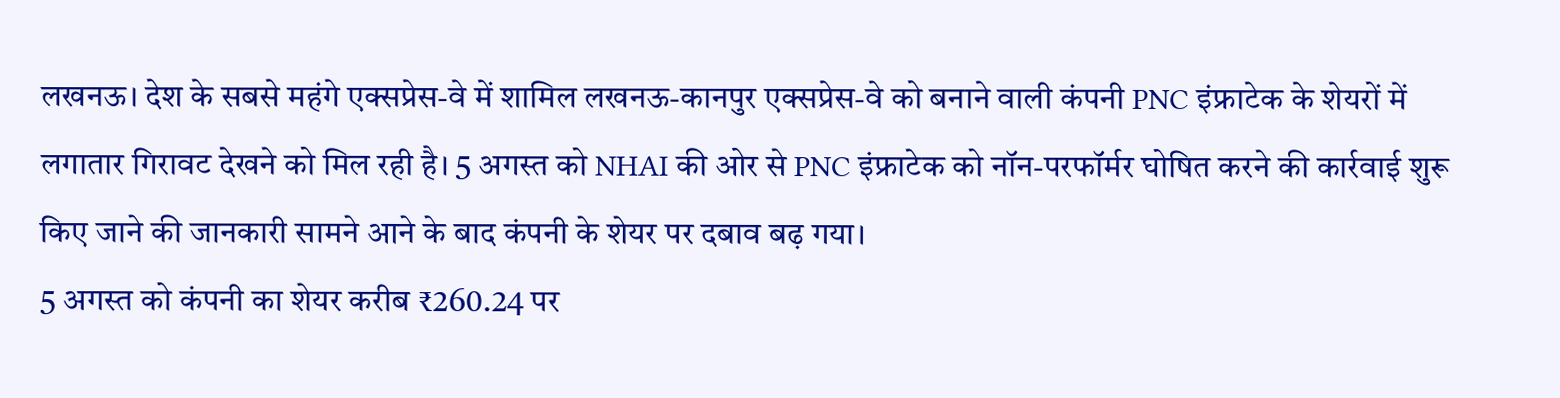लखनऊ। देश के सबसे महंगे एक्सप्रेस-वे में शामिल लखनऊ-कानपुर एक्सप्रेस-वे को बनाने वाली कंपनी PNC इंफ्राटेक के शेयरों में लगातार गिरावट देखने को मिल रही है। 5 अगस्त को NHAI की ओर से PNC इंफ्राटेक को नॉन-परफॉर्मर घोषित करने की कार्रवाई शुरू किए जाने की जानकारी सामने आने के बाद कंपनी के शेयर पर दबाव बढ़ गया।
5 अगस्त को कंपनी का शेयर करीब ₹260.24 पर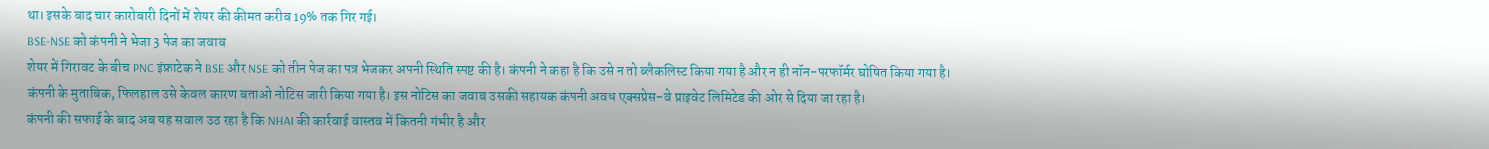था। इसके बाद चार कारोबारी दिनों में शेयर की कीमत करीब 19% तक गिर गई।
BSE-NSE को कंपनी ने भेजा 3 पेज का जवाब
शेयर में गिरावट के बीच PNC इंफ्राटेक ने BSE और NSE को तीन पेज का पत्र भेजकर अपनी स्थिति स्पष्ट की है। कंपनी ने कहा है कि उसे न तो ब्लैकलिस्ट किया गया है और न ही नॉन-परफॉर्मर घोषित किया गया है।
कंपनी के मुताबिक, फिलहाल उसे केवल कारण बताओ नोटिस जारी किया गया है। इस नोटिस का जवाब उसकी सहायक कंपनी अवध एक्सप्रेस-वे प्राइवेट लिमिटेड की ओर से दिया जा रहा है।
कंपनी की सफाई के बाद अब यह सवाल उठ रहा है कि NHAI की कार्रवाई वास्तव में कितनी गंभीर है और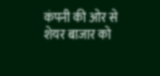कंपनी की ओर से शेयर बाजार को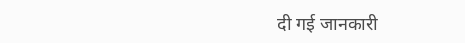दी गई जानकारी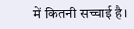में कितनी सच्चाई है।